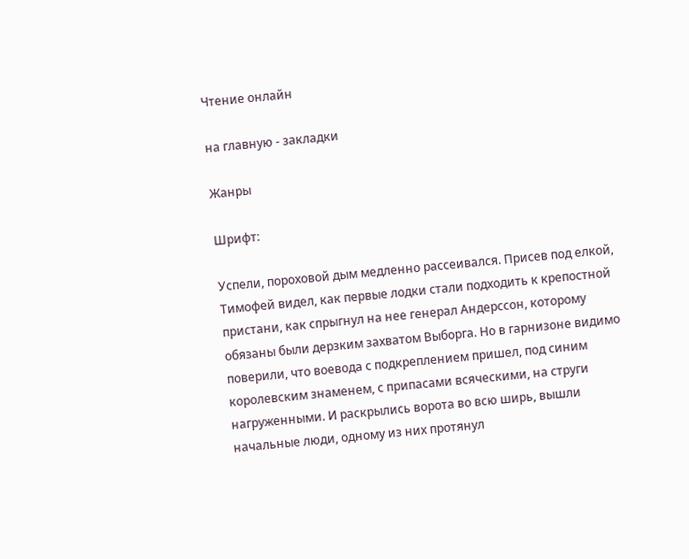Чтение онлайн

на главную - закладки

Жанры

Шрифт:

Успели, пороховой дым медленно рассеивался. Присев под елкой, Тимофей видел, как первые лодки стали подходить к крепостной пристани, как спрыгнул на нее генерал Андерссон, которому обязаны были дерзким захватом Выборга. Но в гарнизоне видимо поверили, что воевода с подкреплением пришел, под синим королевским знаменем, с припасами всяческими, на струги нагруженными. И раскрылись ворота во всю ширь, вышли начальные люди, одному из них протянул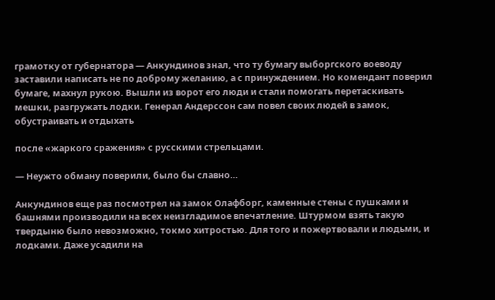грамотку от губернатора — Анкундинов знал, что ту бумагу выборгского воеводу заставили написать не по доброму желанию, а с принуждением. Но комендант поверил бумаге, махнул рукою. Вышли из ворот его люди и стали помогать перетаскивать мешки, разгружать лодки. Генерал Андерссон сам повел своих людей в замок, обустраивать и отдыхать

после «жаркого сражения» с русскими стрельцами.

— Неужто обману поверили, было бы славно…

Анкундинов еще раз посмотрел на замок Олафборг, каменные стены с пушками и башнями производили на всех неизгладимое впечатление. Штурмом взять такую твердыню было невозможно, токмо хитростью. Для того и пожертвовали и людьми, и лодками. Даже усадили на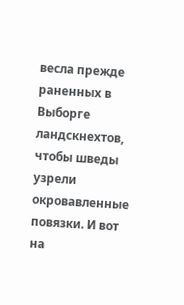весла прежде раненных в Выборге ландскнехтов, чтобы шведы узрели окровавленные повязки. И вот на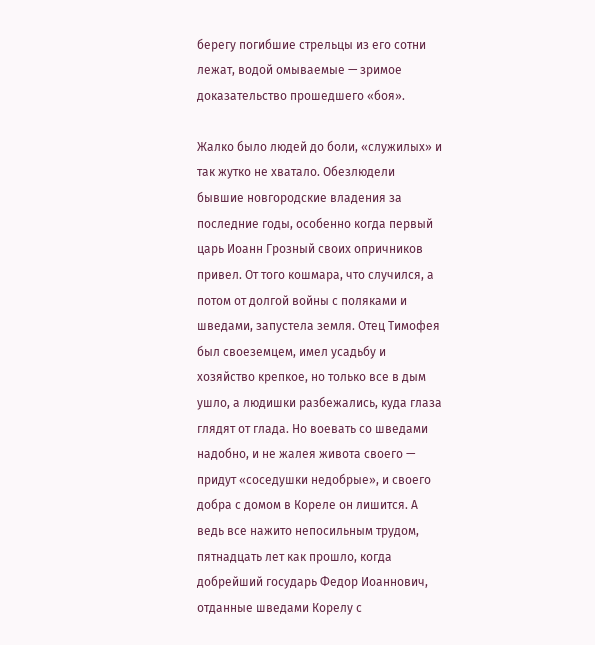берегу погибшие стрельцы из его сотни лежат, водой омываемые — зримое доказательство прошедшего «боя».

Жалко было людей до боли, «служилых» и так жутко не хватало. Обезлюдели бывшие новгородские владения за последние годы, особенно когда первый царь Иоанн Грозный своих опричников привел. От того кошмара, что случился, а потом от долгой войны с поляками и шведами, запустела земля. Отец Тимофея был своеземцем, имел усадьбу и хозяйство крепкое, но только все в дым ушло, а людишки разбежались, куда глаза глядят от глада. Но воевать со шведами надобно, и не жалея живота своего — придут «соседушки недобрые», и своего добра с домом в Кореле он лишится. А ведь все нажито непосильным трудом, пятнадцать лет как прошло, когда добрейший государь Федор Иоаннович, отданные шведами Корелу с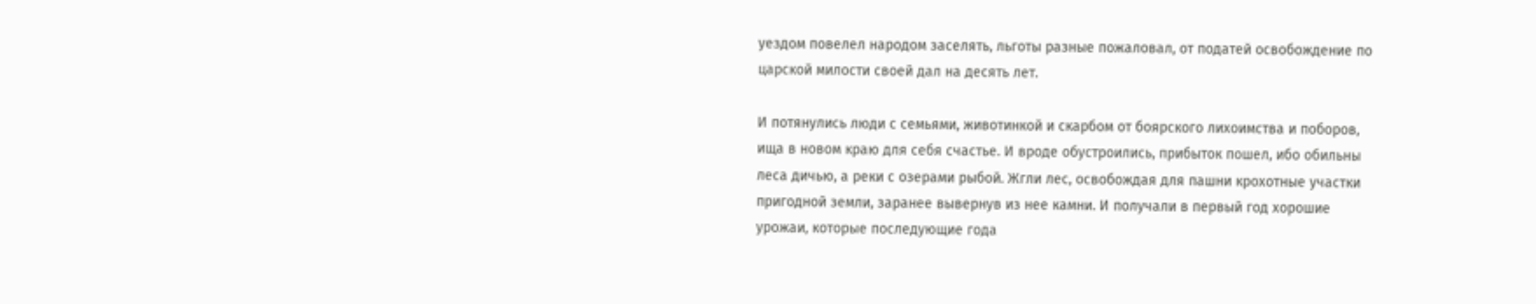уездом повелел народом заселять, льготы разные пожаловал, от податей освобождение по царской милости своей дал на десять лет.

И потянулись люди с семьями, животинкой и скарбом от боярского лихоимства и поборов, ища в новом краю для себя счастье. И вроде обустроились, прибыток пошел, ибо обильны леса дичью, а реки с озерами рыбой. Жгли лес, освобождая для пашни крохотные участки пригодной земли, заранее вывернув из нее камни. И получали в первый год хорошие урожаи, которые последующие года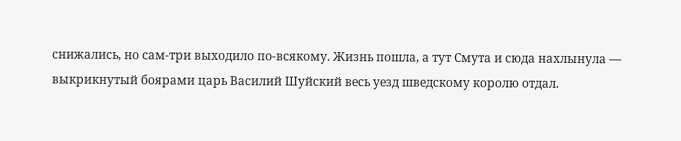снижались, но сам-три выходило по-всякому. Жизнь пошла, а тут Смута и сюда нахлынула — выкрикнутый боярами царь Василий Шуйский весь уезд шведскому королю отдал.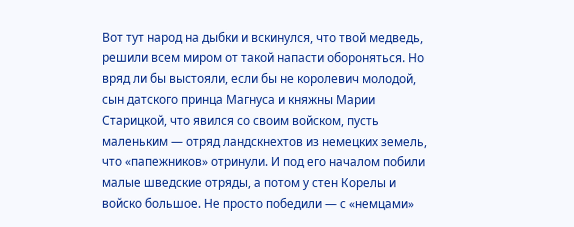Вот тут народ на дыбки и вскинулся, что твой медведь, решили всем миром от такой напасти обороняться. Но вряд ли бы выстояли, если бы не королевич молодой, сын датского принца Магнуса и княжны Марии Старицкой, что явился со своим войском, пусть маленьким — отряд ландскнехтов из немецких земель, что «папежников» отринули. И под его началом побили малые шведские отряды, а потом у стен Корелы и войско большое. Не просто победили — с «немцами»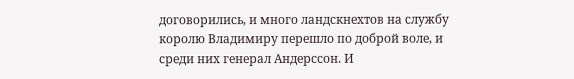договорились, и много ландскнехтов на службу королю Владимиру перешло по доброй воле, и среди них генерал Андерссон. И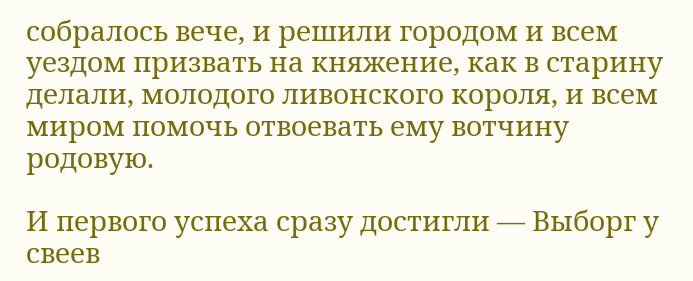собралось вече, и решили городом и всем уездом призвать на княжение, как в старину делали, молодого ливонского короля, и всем миром помочь отвоевать ему вотчину родовую.

И первого успеха сразу достигли — Выборг у свеев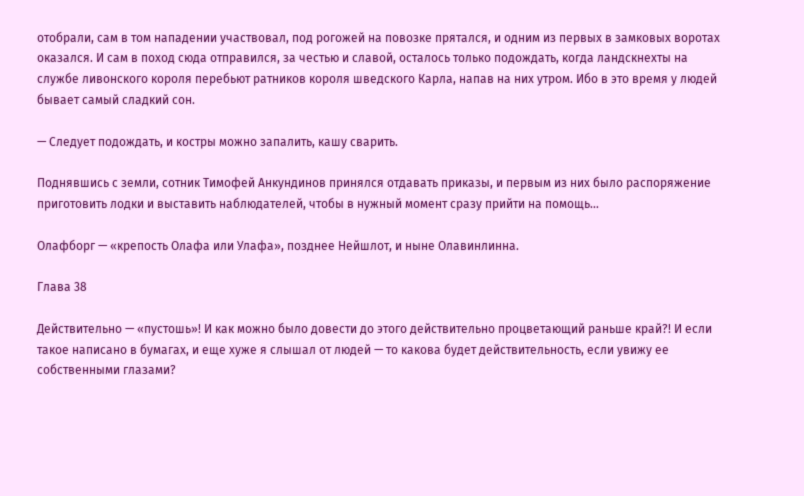отобрали, сам в том нападении участвовал, под рогожей на повозке прятался, и одним из первых в замковых воротах оказался. И сам в поход сюда отправился, за честью и славой, осталось только подождать, когда ландскнехты на службе ливонского короля перебьют ратников короля шведского Карла, напав на них утром. Ибо в это время у людей бывает самый сладкий сон.

— Следует подождать, и костры можно запалить, кашу сварить.

Поднявшись с земли, сотник Тимофей Анкундинов принялся отдавать приказы, и первым из них было распоряжение приготовить лодки и выставить наблюдателей, чтобы в нужный момент сразу прийти на помощь…

Олафборг — «крепость Олафа или Улафа», позднее Нейшлот, и ныне Олавинлинна.

Глава 38

Действительно — «пустошь»! И как можно было довести до этого действительно процветающий раньше край?! И если такое написано в бумагах, и еще хуже я слышал от людей — то какова будет действительность, если увижу ее собственными глазами?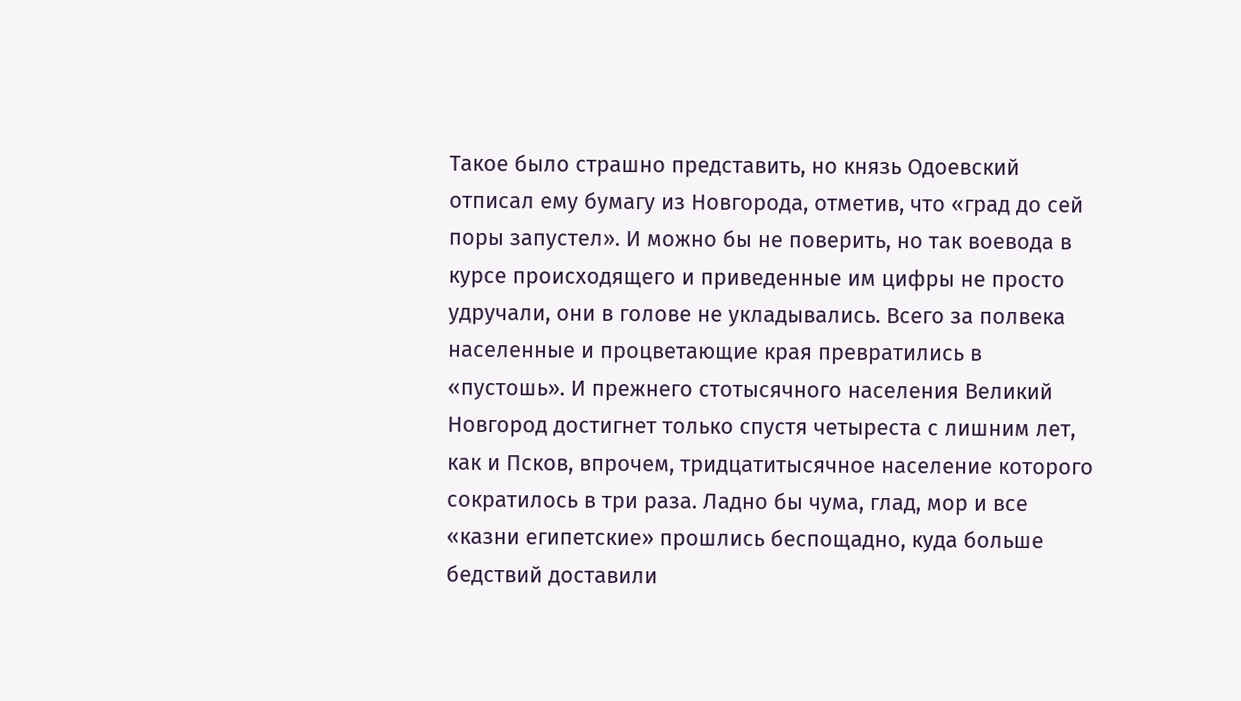Такое было страшно представить, но князь Одоевский отписал ему бумагу из Новгорода, отметив, что «град до сей поры запустел». И можно бы не поверить, но так воевода в курсе происходящего и приведенные им цифры не просто удручали, они в голове не укладывались. Всего за полвека населенные и процветающие края превратились в «пустошь». И прежнего стотысячного населения Великий Новгород достигнет только спустя четыреста с лишним лет, как и Псков, впрочем, тридцатитысячное население которого сократилось в три раза. Ладно бы чума, глад, мор и все «казни египетские» прошлись беспощадно, куда больше бедствий доставили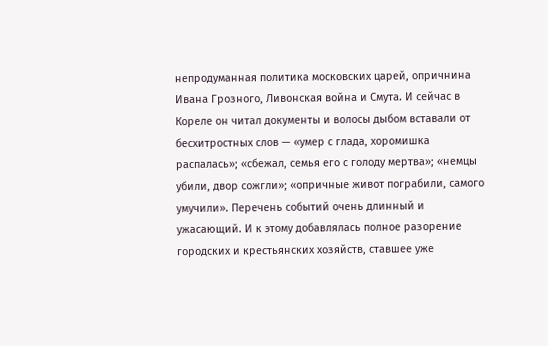непродуманная политика московских царей, опричнина Ивана Грозного, Ливонская война и Смута. И сейчас в Кореле он читал документы и волосы дыбом вставали от бесхитростных слов — «умер с глада, хоромишка распалась»; «сбежал, семья его с голоду мертва»; «немцы убили, двор сожгли»; «опричные живот пограбили, самого умучили». Перечень событий очень длинный и ужасающий. И к этому добавлялась полное разорение городских и крестьянских хозяйств, ставшее уже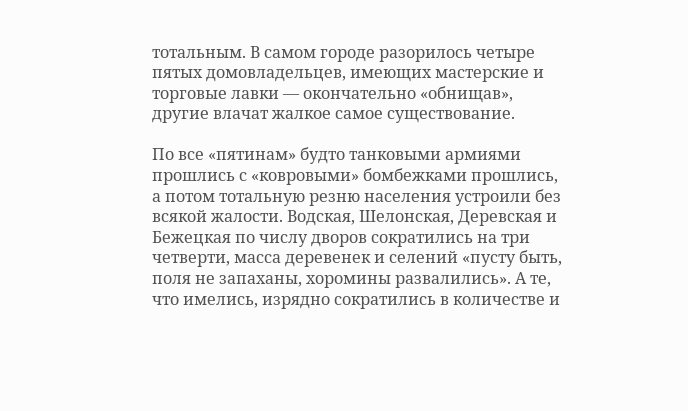тотальным. В самом городе разорилось четыре пятых домовладельцев, имеющих мастерские и торговые лавки — окончательно «обнищав», другие влачат жалкое самое существование.

По все «пятинам» будто танковыми армиями прошлись с «ковровыми» бомбежками прошлись, а потом тотальную резню населения устроили без всякой жалости. Водская, Шелонская, Деревская и Бежецкая по числу дворов сократились на три четверти, масса деревенек и селений «пусту быть, поля не запаханы, хоромины развалились». А те, что имелись, изрядно сократились в количестве и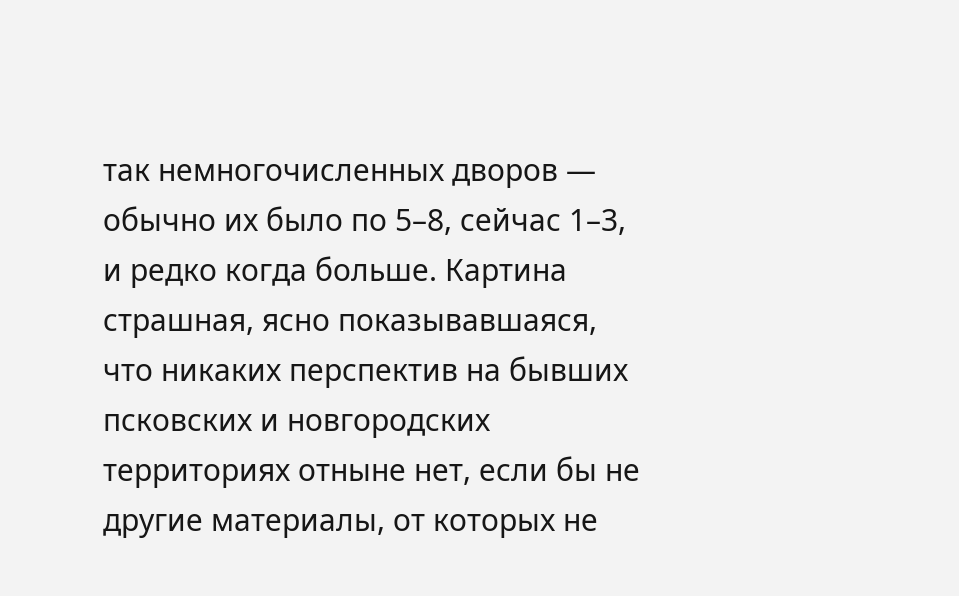так немногочисленных дворов — обычно их было по 5–8, сейчас 1–3, и редко когда больше. Картина страшная, ясно показывавшаяся, что никаких перспектив на бывших псковских и новгородских территориях отныне нет, если бы не другие материалы, от которых не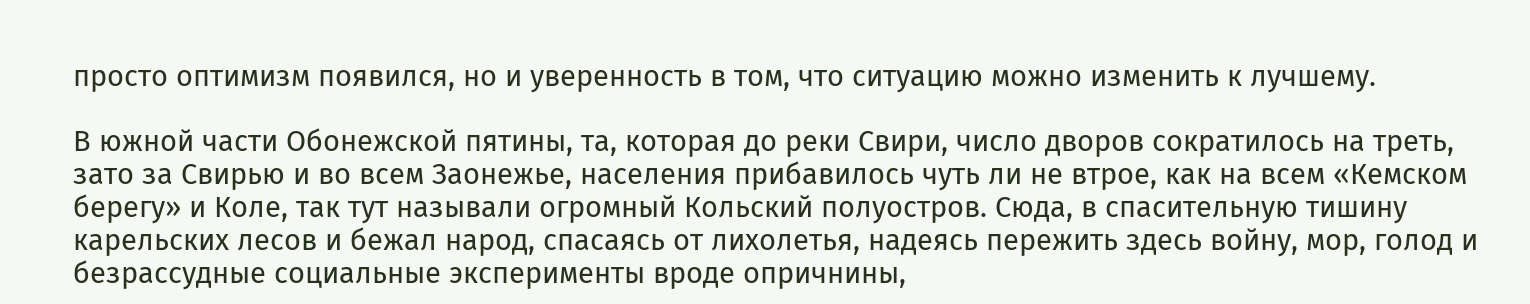просто оптимизм появился, но и уверенность в том, что ситуацию можно изменить к лучшему.

В южной части Обонежской пятины, та, которая до реки Свири, число дворов сократилось на треть, зато за Свирью и во всем Заонежье, населения прибавилось чуть ли не втрое, как на всем «Кемском берегу» и Коле, так тут называли огромный Кольский полуостров. Сюда, в спасительную тишину карельских лесов и бежал народ, спасаясь от лихолетья, надеясь пережить здесь войну, мор, голод и безрассудные социальные эксперименты вроде опричнины,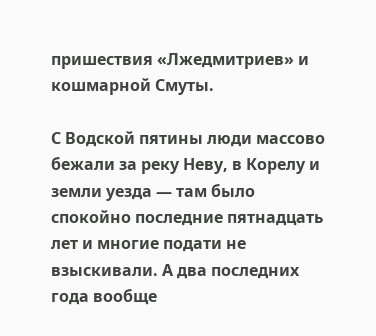пришествия «Лжедмитриев» и кошмарной Смуты.

С Водской пятины люди массово бежали за реку Неву, в Корелу и земли уезда — там было спокойно последние пятнадцать лет и многие подати не взыскивали. А два последних года вообще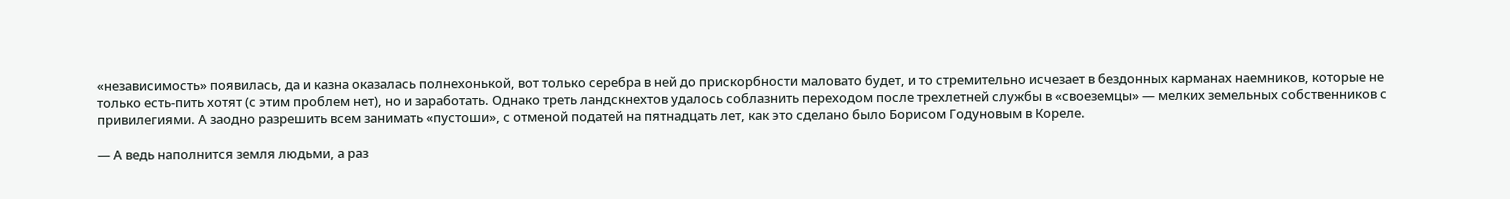«независимость» появилась, да и казна оказалась полнехонькой, вот только серебра в ней до прискорбности маловато будет, и то стремительно исчезает в бездонных карманах наемников, которые не только есть-пить хотят (с этим проблем нет), но и заработать. Однако треть ландскнехтов удалось соблазнить переходом после трехлетней службы в «своеземцы» — мелких земельных собственников с привилегиями. А заодно разрешить всем занимать «пустоши», с отменой податей на пятнадцать лет, как это сделано было Борисом Годуновым в Кореле.

— А ведь наполнится земля людьми, а раз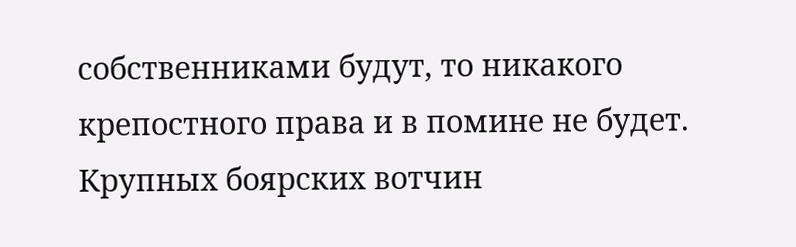собственниками будут, то никакого крепостного права и в помине не будет. Крупных боярских вотчин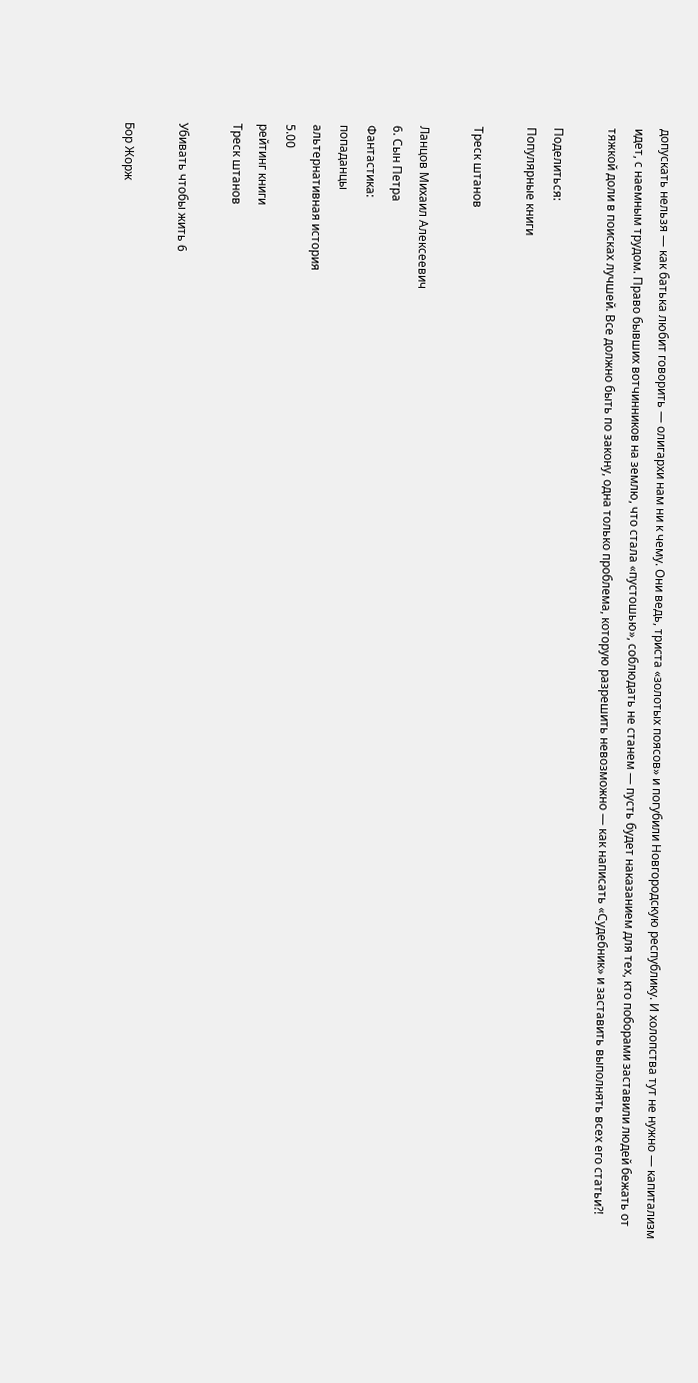допускать нельзя — как батька любит говорить — олигархи нам ни к чему. Они ведь, триста «золотых поясов» и погубили Новгородскую республику. И холопства тут не нужно — капитализм идет, с наемным трудом. Право бывших вотчинников на землю, что стала «пустошью», соблюдать не станем — пусть будет наказанием для тех, кто поборами заставили людей бежать от тяжкой доли в поисках лучшей. Все должно быть по закону, одна только проблема, которую разрешить невозможно — как написать «Судебник» и заставить выполнять всех его статьи?!

Поделиться:
Популярные книги

Треск штанов

Ланцов Михаил Алексеевич
6. Сын Петра
Фантастика:
попаданцы
альтернативная история
5.00
рейтинг книги
Треск штанов

Убивать чтобы жить 6

Бор Жорж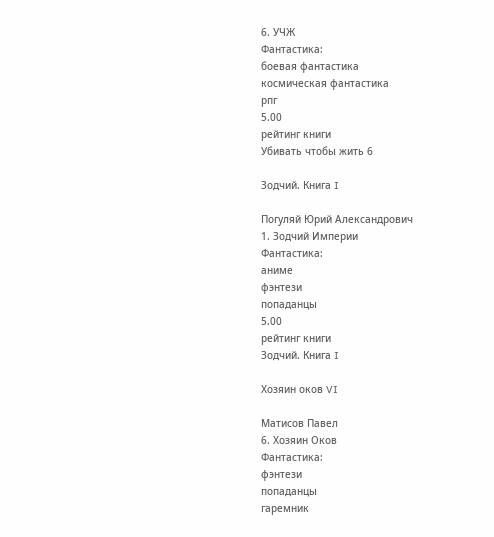6. УЧЖ
Фантастика:
боевая фантастика
космическая фантастика
рпг
5.00
рейтинг книги
Убивать чтобы жить 6

Зодчий. Книга I

Погуляй Юрий Александрович
1. Зодчий Империи
Фантастика:
аниме
фэнтези
попаданцы
5.00
рейтинг книги
Зодчий. Книга I

Хозяин оков VI

Матисов Павел
6. Хозяин Оков
Фантастика:
фэнтези
попаданцы
гаремник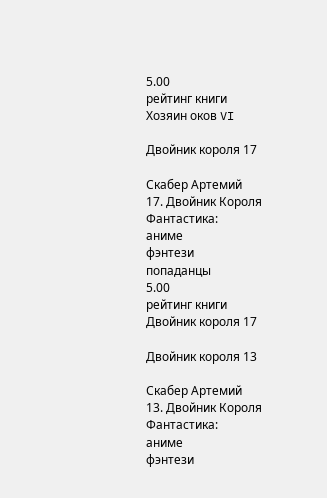5.00
рейтинг книги
Хозяин оков VI

Двойник короля 17

Скабер Артемий
17. Двойник Короля
Фантастика:
аниме
фэнтези
попаданцы
5.00
рейтинг книги
Двойник короля 17

Двойник короля 13

Скабер Артемий
13. Двойник Короля
Фантастика:
аниме
фэнтези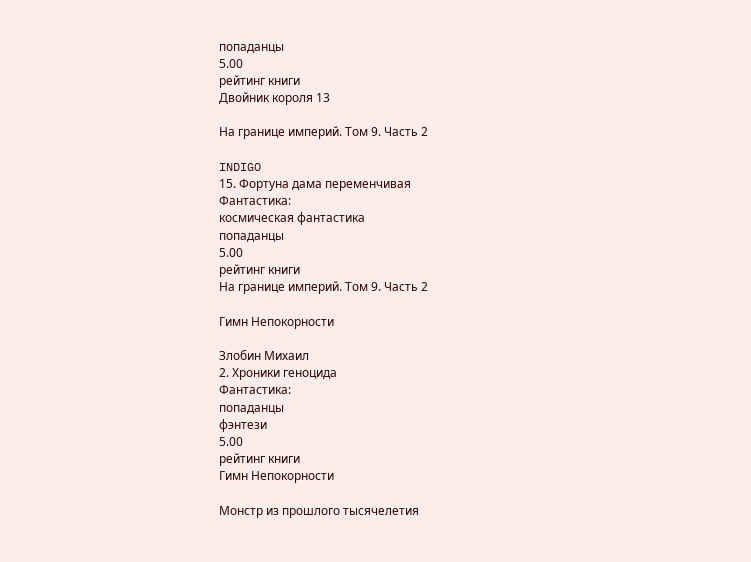попаданцы
5.00
рейтинг книги
Двойник короля 13

На границе империй. Том 9. Часть 2

INDIGO
15. Фортуна дама переменчивая
Фантастика:
космическая фантастика
попаданцы
5.00
рейтинг книги
На границе империй. Том 9. Часть 2

Гимн Непокорности

Злобин Михаил
2. Хроники геноцида
Фантастика:
попаданцы
фэнтези
5.00
рейтинг книги
Гимн Непокорности

Монстр из прошлого тысячелетия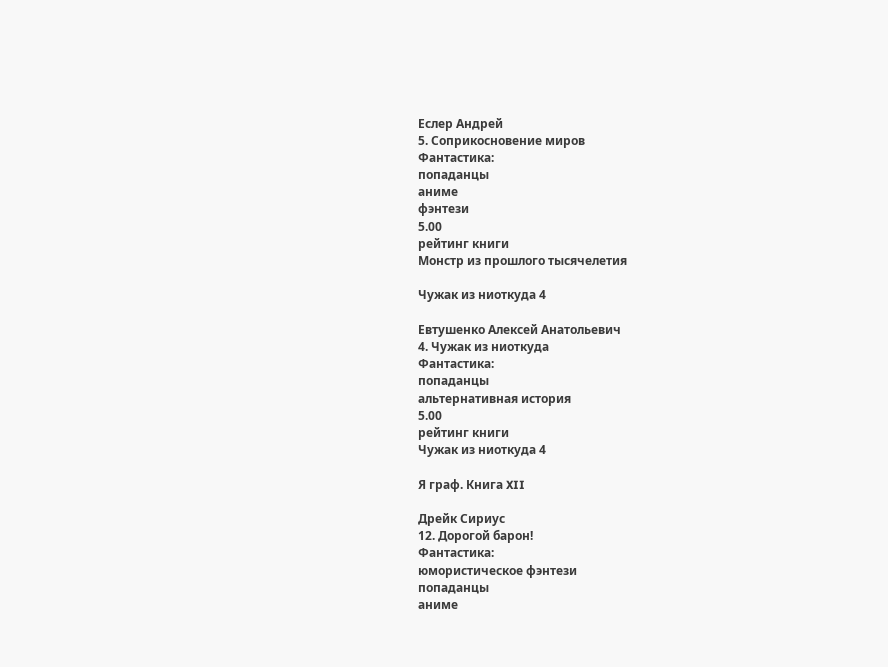Еслер Андрей
5. Соприкосновение миров
Фантастика:
попаданцы
аниме
фэнтези
5.00
рейтинг книги
Монстр из прошлого тысячелетия

Чужак из ниоткуда 4

Евтушенко Алексей Анатольевич
4. Чужак из ниоткуда
Фантастика:
попаданцы
альтернативная история
5.00
рейтинг книги
Чужак из ниоткуда 4

Я граф. Книга XII

Дрейк Сириус
12. Дорогой барон!
Фантастика:
юмористическое фэнтези
попаданцы
аниме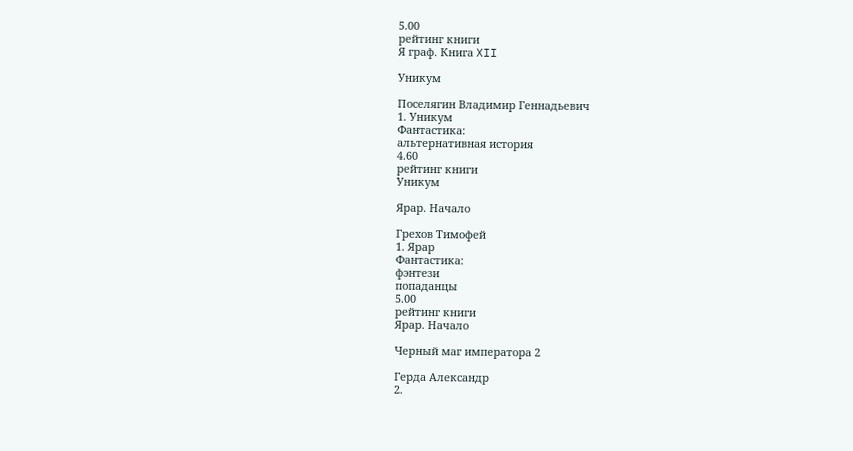5.00
рейтинг книги
Я граф. Книга XII

Уникум

Поселягин Владимир Геннадьевич
1. Уникум
Фантастика:
альтернативная история
4.60
рейтинг книги
Уникум

Ярар. Начало

Грехов Тимофей
1. Ярар
Фантастика:
фэнтези
попаданцы
5.00
рейтинг книги
Ярар. Начало

Черный маг императора 2

Герда Александр
2.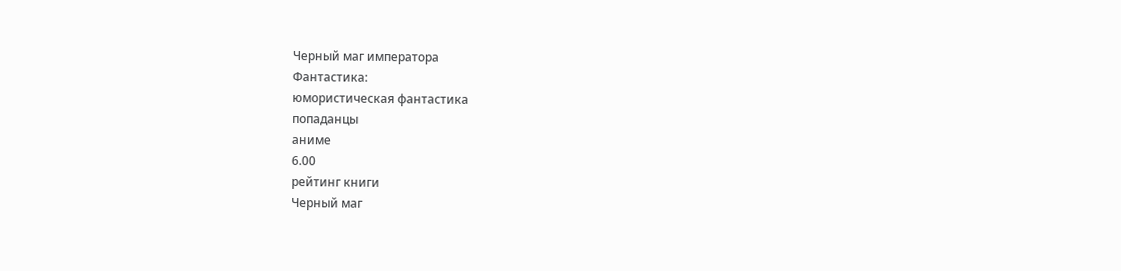Черный маг императора
Фантастика:
юмористическая фантастика
попаданцы
аниме
6.00
рейтинг книги
Черный маг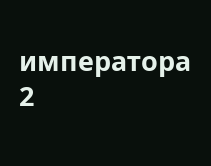императора 2